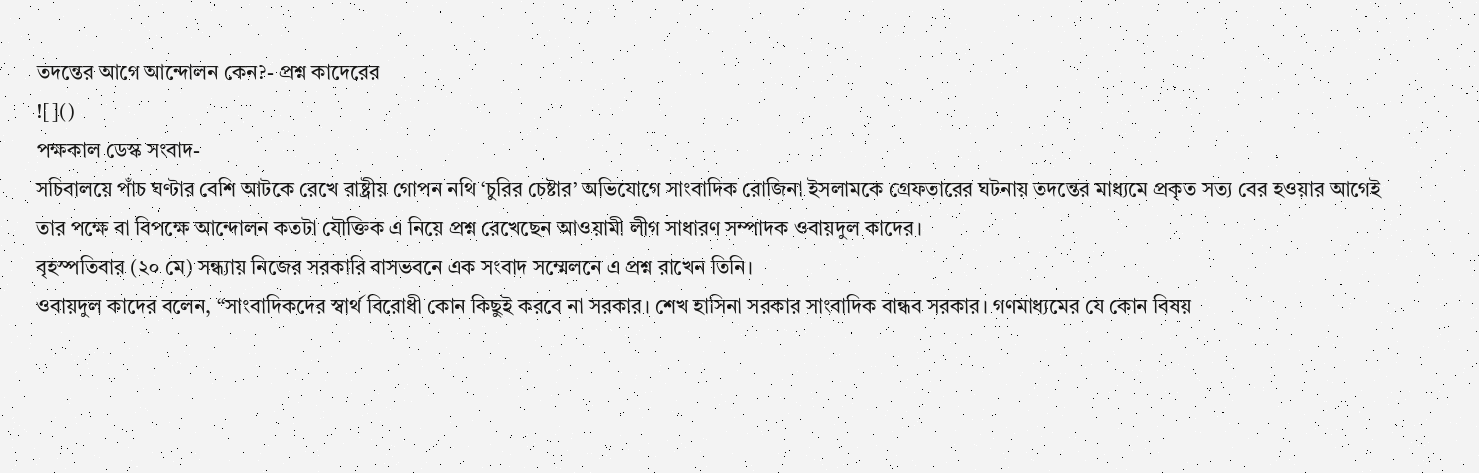তদন্তের আগে আন্দোলন কেন?- প্রশ্ন কাদেরের
![]()
পক্ষকাল ডেস্ক সংবাদ-
সচিবালয়ে পাঁচ ঘণ্টার বেশি আটকে রেখে রাষ্ট্রীয় গোপন নথি ‘চুরির চেষ্টার’ অভিযোগে সাংবাদিক রোজিনা ইসলামকে গ্রেফতারের ঘটনায় তদন্তের মাধ্যমে প্রকৃত সত্য বের হওয়ার আগেই তার পক্ষে বা বিপক্ষে আন্দোলন কতটা যৌক্তিক এ নিয়ে প্রশ্ন রেখেছেন আওয়ামী লীগ সাধারণ সম্পাদক ওবায়দুল কাদের।
বৃহস্পতিবার (২০ মে) সন্ধ্যায় নিজের সরকারি বাসভবনে এক সংবাদ সম্মেলনে এ প্রশ্ন রাখেন তিনি।
ওবায়দুল কাদের বলেন, “সাংবাদিকদের স্বার্থ বিরোধী কোন কিছুই করবে না সরকার। শেখ হাসিনা সরকার সাংবাদিক বান্ধব সরকার। গণমাধ্যমের যে কোন বিষয়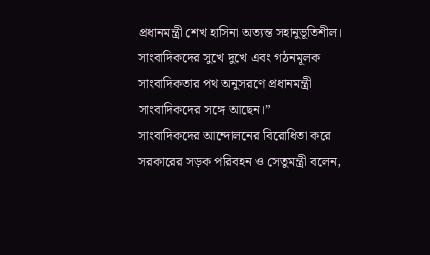প্রধানমন্ত্রী শেখ হাসিনা অত্যন্ত সহানুভূতিশীল। সাংবাদিকদের সুখে দুখে এবং গঠনমূলক সাংবাদিকতার পথ অনুসরণে প্রধানমন্ত্রী সাংবাদিকদের সঙ্গে আছেন।”
সাংবাদিকদের আন্দোলনের বিরোধিতা করে সরকারের সড়ক পরিবহন ও সেতুমন্ত্রী বলেন,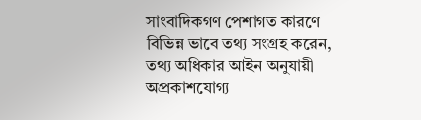সাংবাদিকগণ পেশাগত কারণে বিভিন্ন ভাবে তথ্য সংগ্রহ করেন, তথ্য অধিকার আইন অনুযায়ী অপ্রকাশযোগ্য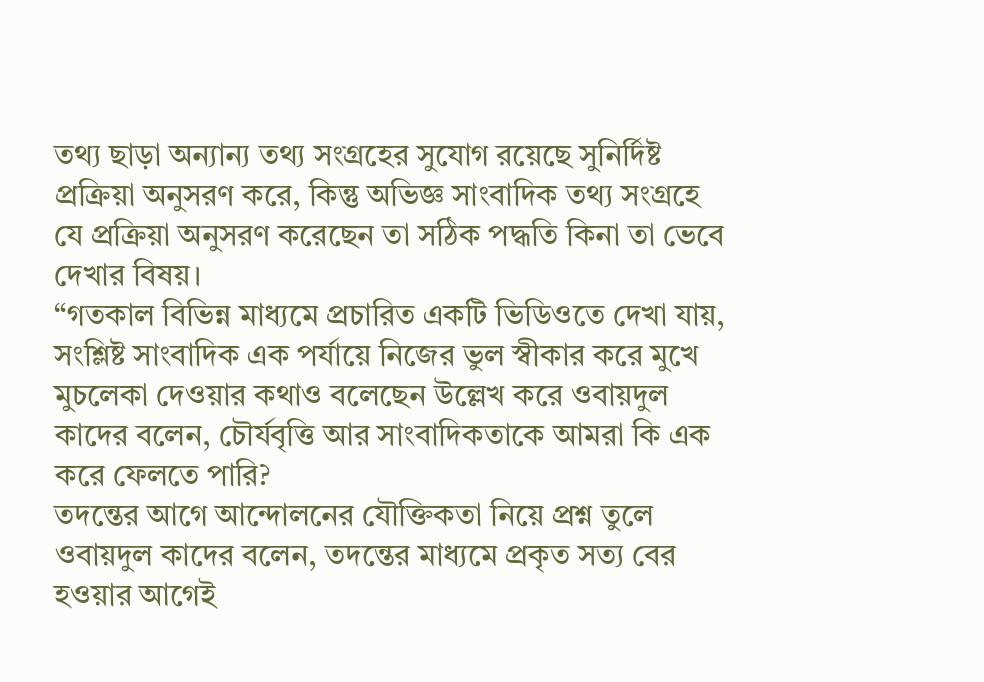তথ্য ছাড়া অন্যান্য তথ্য সংগ্রহের সুযোগ রয়েছে সুনির্দিষ্ট প্রক্রিয়া অনুসরণ করে, কিন্তু অভিজ্ঞ সাংবাদিক তথ্য সংগ্রহে যে প্রক্রিয়া অনুসরণ করেছেন তা সঠিক পদ্ধতি কিনা তা ভেবে দেখার বিষয়।
“গতকাল বিভিন্ন মাধ্যমে প্রচারিত একটি ভিডিওতে দেখা যায়, সংশ্লিষ্ট সাংবাদিক এক পর্যায়ে নিজের ভুল স্বীকার করে মুখে মুচলেকা দেওয়ার কথাও বলেছেন উল্লেখ করে ওবায়দুল কাদের বলেন, চৌর্যবৃত্তি আর সাংবাদিকতাকে আমরা কি এক করে ফেলতে পারি?
তদন্তের আগে আন্দোলনের যৌক্তিকতা নিয়ে প্রশ্ন তুলে ওবায়দুল কাদের বলেন, তদন্তের মাধ্যমে প্রকৃত সত্য বের হওয়ার আগেই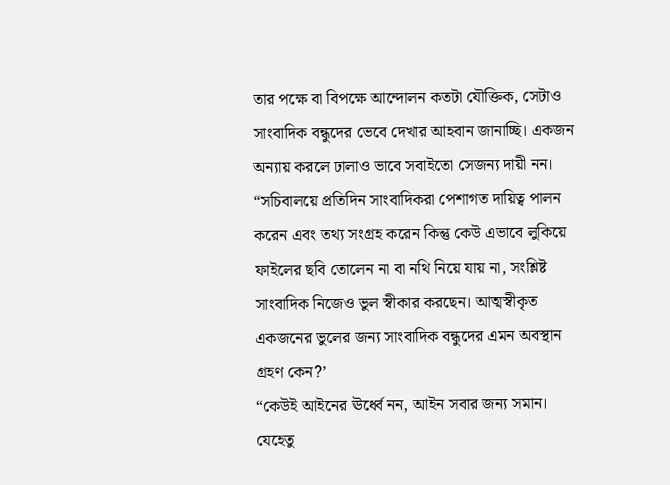তার পক্ষে বা বিপক্ষে আন্দোলন কতটা যৌক্তিক, সেটাও সাংবাদিক বন্ধুদের ভেবে দেখার আহবান জানাচ্ছি। একজন অন্যায় করলে ঢালাও ভাবে সবাইতো সেজন্য দায়ী নন।
“সচিবালয়ে প্রতিদিন সাংবাদিকরা পেশাগত দায়িত্ব পালন করেন এবং তথ্য সংগ্রহ করেন কিন্তু কেউ এভাবে লুকিয়ে ফাইলের ছবি তোলেন না বা নথি নিয়ে যায় না, সংশ্লিষ্ট সাংবাদিক নিজেও ভুল স্বীকার করছেন। আত্মস্বীকৃত একজনের ভুলের জন্য সাংবাদিক বন্ধুদের এমন অবস্থান গ্রহণ কেন?’
“কেউই আইনের ঊর্ধ্বে নন, আইন সবার জন্য সমান। যেহেতু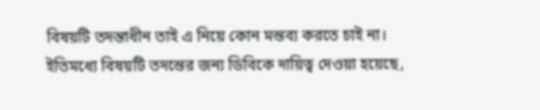বিষয়টি তদন্তাধীন তাই এ নিয়ে কোন মন্তব্য করতে চাই না। ইতিমধ্যে বিষয়টি তদন্তের জন্য ডিবিকে দায়িত্ব দেওয়া হয়েছে,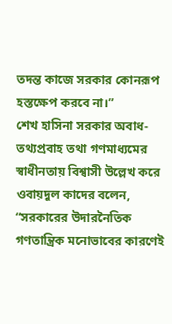তদন্ত কাজে সরকার কোনরূপ হস্তক্ষেপ করবে না।”
শেখ হাসিনা সরকার অবাধ-তথ্যপ্রবাহ তথা গণমাধ্যমের স্বাধীনতায় বিশ্বাসী উল্লেখ করে ওবায়দুল কাদের বলেন, “সরকারের উদারনৈতিক গণতান্ত্রিক মনোভাবের কারণেই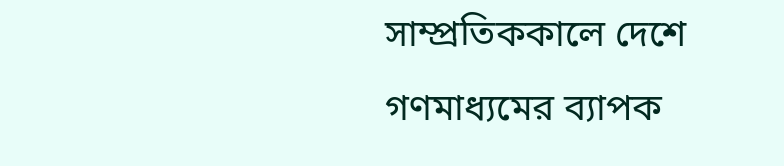সাম্প্রতিককালে দেশে গণমাধ্যমের ব্যাপক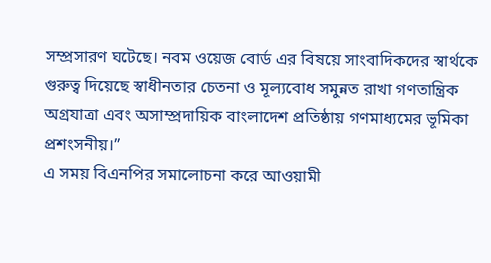সম্প্রসারণ ঘটেছে। নবম ওয়েজ বোর্ড এর বিষয়ে সাংবাদিকদের স্বার্থকে গুরুত্ব দিয়েছে স্বাধীনতার চেতনা ও মূল্যবোধ সমুন্নত রাখা গণতান্ত্রিক অগ্রযাত্রা এবং অসাম্প্রদায়িক বাংলাদেশ প্রতিষ্ঠায় গণমাধ্যমের ভূমিকা প্রশংসনীয়।”
এ সময় বিএনপির সমালোচনা করে আওয়ামী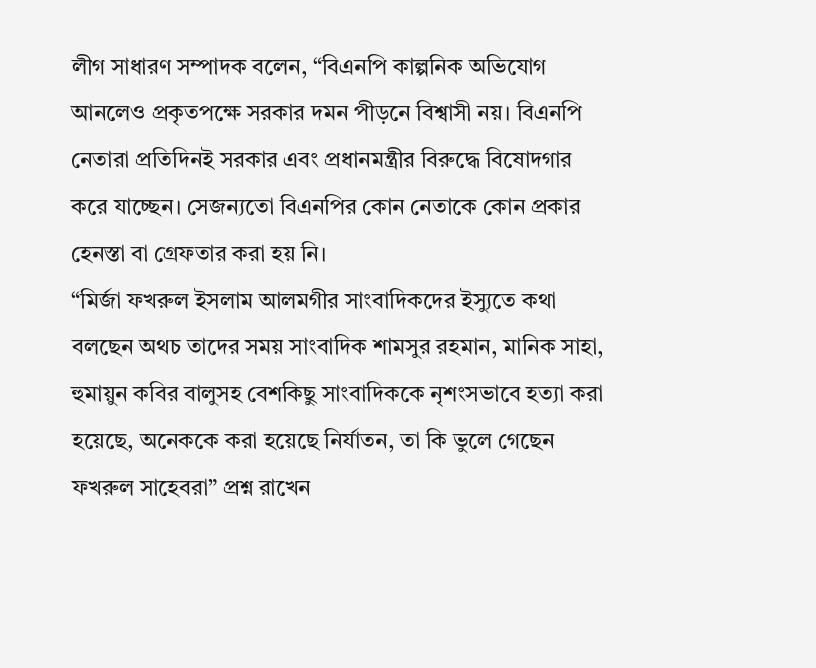লীগ সাধারণ সম্পাদক বলেন, “বিএনপি কাল্পনিক অভিযোগ আনলেও প্রকৃতপক্ষে সরকার দমন পীড়নে বিশ্বাসী নয়। বিএনপি নেতারা প্রতিদিনই সরকার এবং প্রধানমন্ত্রীর বিরুদ্ধে বিষোদগার করে যাচ্ছেন। সেজন্যতো বিএনপির কোন নেতাকে কোন প্রকার হেনস্তা বা গ্রেফতার করা হয় নি।
“মির্জা ফখরুল ইসলাম আলমগীর সাংবাদিকদের ইস্যুতে কথা বলছেন অথচ তাদের সময় সাংবাদিক শামসুর রহমান, মানিক সাহা, হুমায়ুন কবির বালুসহ বেশকিছু সাংবাদিককে নৃশংসভাবে হত্যা করা হয়েছে, অনেককে করা হয়েছে নির্যাতন, তা কি ভুলে গেছেন ফখরুল সাহেবরা” প্রশ্ন রাখেন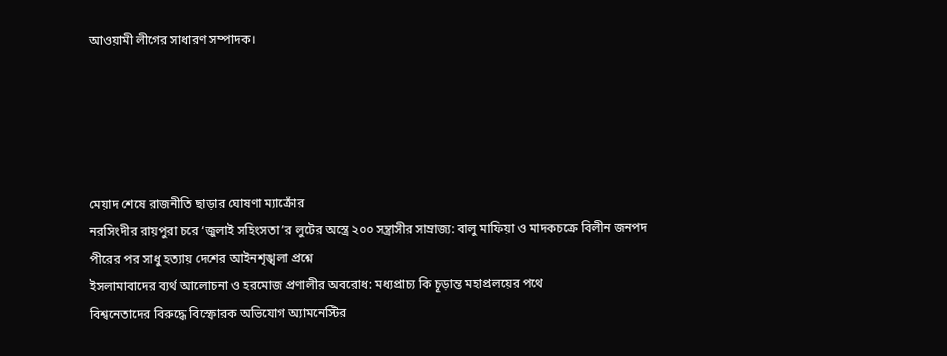আওয়ামী লীগের সাধারণ সম্পাদক।





মেয়াদ শেষে রাজনীতি ছাড়ার ঘোষণা ম্যাক্রোঁর
নরসিংদীর রায়পুরা চরে ‘জুলাই সহিংসতা’র লুটের অস্ত্রে ২০০ সন্ত্রাসীর সাম্রাজ্য: বালু মাফিয়া ও মাদকচক্রে বিলীন জনপদ
পীরের পর সাধু হত্যায় দেশের আইনশৃঙ্খলা প্রশ্নে
ইসলামাবাদের ব্যর্থ আলোচনা ও হরমোজ প্রণালীর অবরোধ: মধ্যপ্রাচ্য কি চূড়ান্ত মহাপ্রলয়ের পথে
বিশ্বনেতাদের বিরুদ্ধে বিস্ফোরক অভিযোগ অ্যামনেস্টির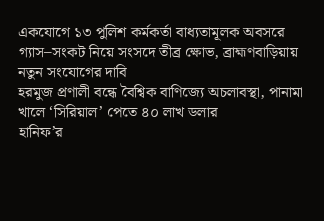একযোগে ১৩ পুলিশ কর্মকর্তা বাধ্যতামূলক অবসরে
গ্যাস–সংকট নিয়ে সংসদে তীব্র ক্ষোভ, ব্রাহ্মণবাড়িয়ায় নতুন সংযোগের দাবি
হরমুজ প্রণালী বন্ধে বৈশ্বিক বাণিজ্যে অচলাবস্থা, পানামা খালে ‘সিরিয়াল’ পেতে ৪০ লাখ ডলার
হানিফ’র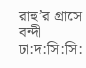রাহু’র গ্রাসে বন্দী ঢা:দ:সি:সি: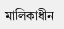মালিকাধীন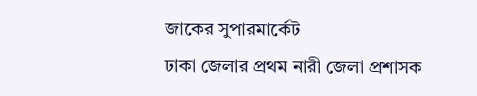জাকের সুপারমার্কেট
ঢাকা জেলার প্রথম নারী জেলা প্রশাসক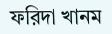ফরিদা খানম